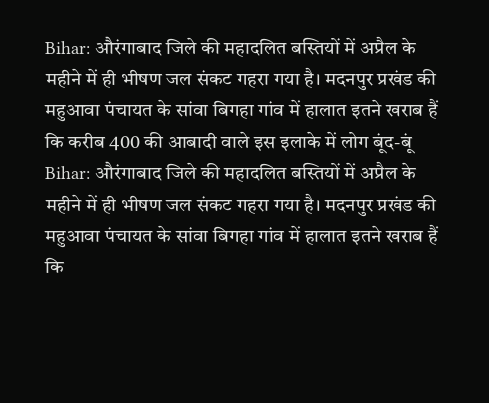Bihar: औरंगाबाद जिले की महादलित बस्तियों में अप्रैल के महीने में ही भीषण जल संकट गहरा गया है। मदनपुर प्रखंड की महुआवा पंचायत के सांवा बिगहा गांव में हालात इतने खराब हैं कि करीब 400 की आबादी वाले इस इलाके में लोग बूंद-बूं
Bihar: औरंगाबाद जिले की महादलित बस्तियों में अप्रैल के महीने में ही भीषण जल संकट गहरा गया है। मदनपुर प्रखंड की महुआवा पंचायत के सांवा बिगहा गांव में हालात इतने खराब हैं कि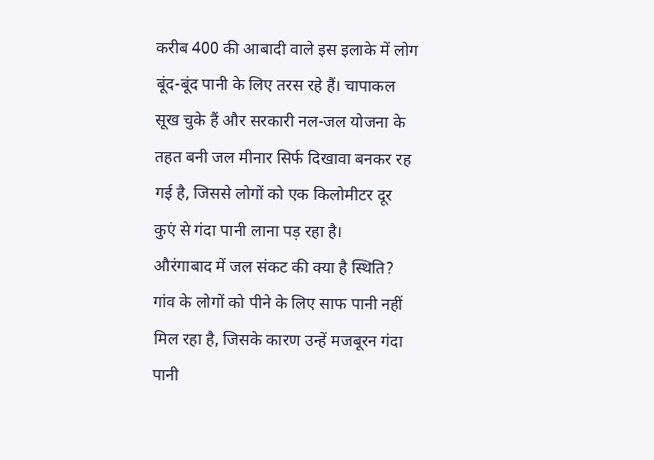करीब 400 की आबादी वाले इस इलाके में लोग बूंद-बूंद पानी के लिए तरस रहे हैं। चापाकल सूख चुके हैं और सरकारी नल-जल योजना के तहत बनी जल मीनार सिर्फ दिखावा बनकर रह गई है, जिससे लोगों को एक किलोमीटर दूर कुएं से गंदा पानी लाना पड़ रहा है।
औरंगाबाद में जल संकट की क्या है स्थिति?
गांव के लोगों को पीने के लिए साफ पानी नहीं मिल रहा है, जिसके कारण उन्हें मजबूरन गंदा पानी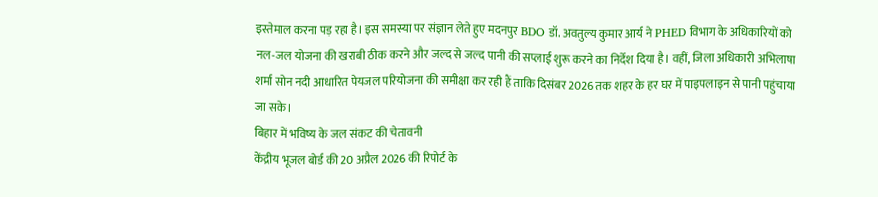इस्तेमाल करना पड़ रहा है। इस समस्या पर संज्ञान लेते हुए मदनपुर BDO डॉ. अवतुल्य कुमार आर्य ने PHED विभाग के अधिकारियों को नल-जल योजना की खराबी ठीक करने और जल्द से जल्द पानी की सप्लाई शुरू करने का निर्देश दिया है। वहीं, जिला अधिकारी अभिलाषा शर्मा सोन नदी आधारित पेयजल परियोजना की समीक्षा कर रही हैं ताकि दिसंबर 2026 तक शहर के हर घर में पाइपलाइन से पानी पहुंचाया जा सके।
बिहार में भविष्य के जल संकट की चेतावनी
केंद्रीय भूजल बोर्ड की 20 अप्रैल 2026 की रिपोर्ट के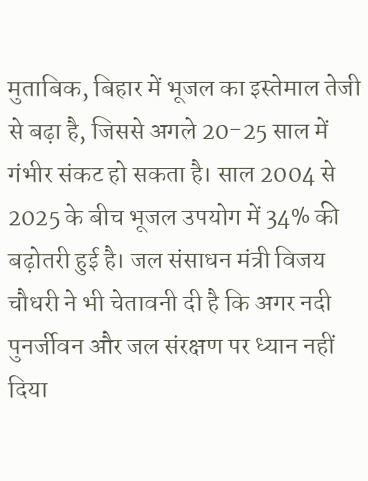मुताबिक, बिहार में भूजल का इस्तेमाल तेजी से बढ़ा है, जिससे अगले 20-25 साल में गंभीर संकट हो सकता है। साल 2004 से 2025 के बीच भूजल उपयोग में 34% की बढ़ोतरी हुई है। जल संसाधन मंत्री विजय चौधरी ने भी चेतावनी दी है कि अगर नदी पुनर्जीवन और जल संरक्षण पर ध्यान नहीं दिया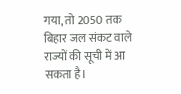गया, तो 2050 तक बिहार जल संकट वाले राज्यों की सूची में आ सकता है।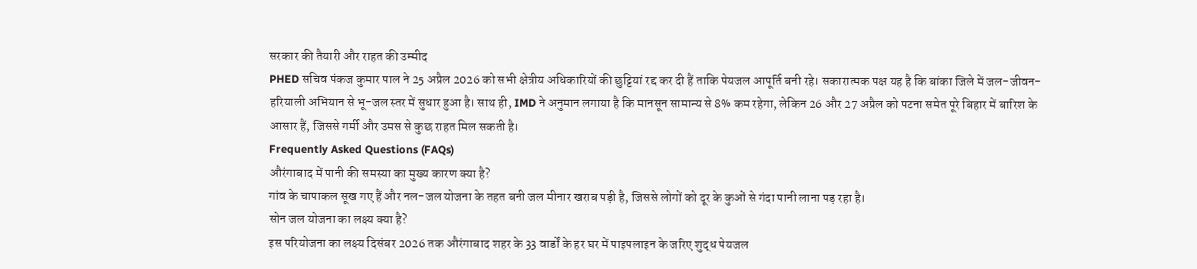सरकार की तैयारी और राहत की उम्मीद
PHED सचिव पंकज कुमार पाल ने 25 अप्रैल 2026 को सभी क्षेत्रीय अधिकारियों की छुट्टियां रद्द कर दी हैं ताकि पेयजल आपूर्ति बनी रहे। सकारात्मक पक्ष यह है कि बांका जिले में जल-जीवन-हरियाली अभियान से भू-जल स्तर में सुधार हुआ है। साथ ही, IMD ने अनुमान लगाया है कि मानसून सामान्य से 8% कम रहेगा, लेकिन 26 और 27 अप्रैल को पटना समेत पूरे बिहार में बारिश के आसार हैं, जिससे गर्मी और उमस से कुछ राहत मिल सकती है।
Frequently Asked Questions (FAQs)
औरंगाबाद में पानी की समस्या का मुख्य कारण क्या है?
गांव के चापाकल सूख गए हैं और नल-जल योजना के तहत बनी जल मीनार खराब पड़ी है, जिससे लोगों को दूर के कुओं से गंदा पानी लाना पड़ रहा है।
सोन जल योजना का लक्ष्य क्या है?
इस परियोजना का लक्ष्य दिसंबर 2026 तक औरंगाबाद शहर के 33 वार्डों के हर घर में पाइपलाइन के जरिए शुद्ध पेयजल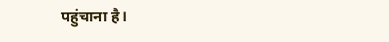पहुंचाना है।